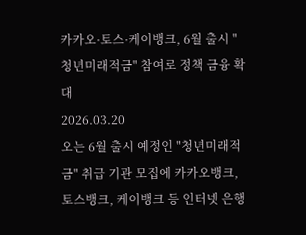카카오·토스·케이뱅크, 6월 출시 "청년미래적금" 참여로 정책 금융 확대
2026.03.20
오는 6월 출시 예정인 "청년미래적금" 취급 기관 모집에 카카오뱅크, 토스뱅크, 케이뱅크 등 인터넷 은행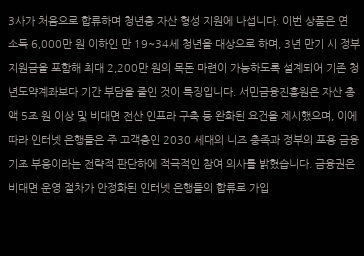3사가 처음으로 합류하며 청년층 자산 형성 지원에 나섭니다. 이번 상품은 연 소득 6,000만 원 이하인 만 19~34세 청년을 대상으로 하며, 3년 만기 시 정부 지원금을 포함해 최대 2,200만 원의 목돈 마련이 가능하도록 설계되어 기존 청년도약계좌보다 기간 부담을 줄인 것이 특징입니다. 서민금융진흥원은 자산 총액 5조 원 이상 및 비대면 전산 인프라 구축 등 완화된 요건을 제시했으며, 이에 따라 인터넷 은행들은 주 고객층인 2030 세대의 니즈 충족과 정부의 포용 금융 기조 부응이라는 전략적 판단하에 적극적인 참여 의사를 밝혔습니다. 금융권은 비대면 운영 절차가 안정화된 인터넷 은행들의 합류로 가입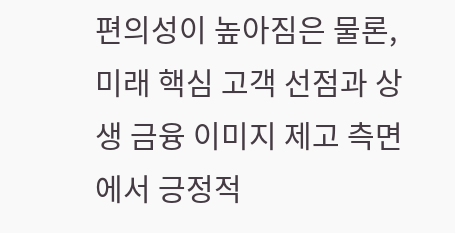편의성이 높아짐은 물론, 미래 핵심 고객 선점과 상생 금융 이미지 제고 측면에서 긍정적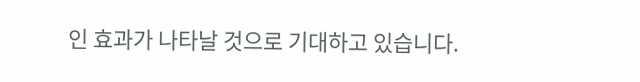인 효과가 나타날 것으로 기대하고 있습니다.